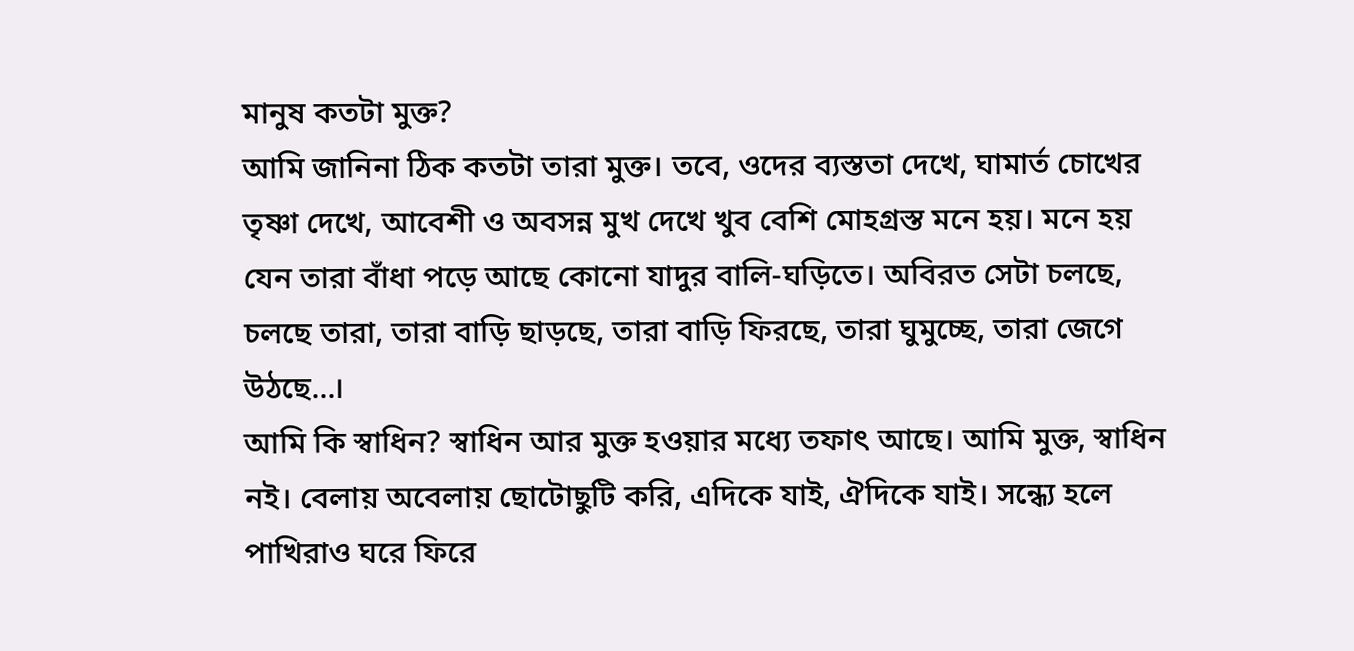মানুষ কতটা মুক্ত?
আমি জানিনা ঠিক কতটা তারা মুক্ত। তবে, ওদের ব্যস্ততা দেখে, ঘামার্ত চোখের তৃষ্ণা দেখে, আবেশী ও অবসন্ন মুখ দেখে খুব বেশি মোহগ্রস্ত মনে হয়। মনে হয় যেন তারা বাঁধা পড়ে আছে কোনো যাদুর বালি-ঘড়িতে। অবিরত সেটা চলছে, চলছে তারা, তারা বাড়ি ছাড়ছে, তারা বাড়ি ফিরছে, তারা ঘুমুচ্ছে, তারা জেগে উঠছে...।
আমি কি স্বাধিন? স্বাধিন আর মুক্ত হওয়ার মধ্যে তফাৎ আছে। আমি মুক্ত, স্বাধিন নই। বেলায় অবেলায় ছোটোছুটি করি, এদিকে যাই, ঐদিকে যাই। সন্ধ্যে হলে পাখিরাও ঘরে ফিরে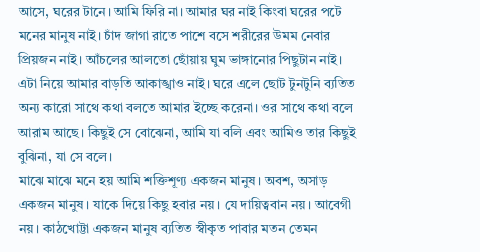আসে, ঘরের টানে। আমি ফিরি না। আমার ঘর নাই কিংবা ঘরের পটে মনের মানুষ নাই। চাঁদ জাগা রাতে পাশে বসে শরীরের উমম নেবার প্রিয়জন নাই। আঁচলের আলতো ছোঁয়ায় ঘুম ভাঙ্গানোর পিছুটান নাই। এটা নিয়ে আমার বাড়তি আকাঙ্খাও নাই। ঘরে এলে ছোট টুনটুনি ব্যতিত অন্য কারো সাথে কথা বলতে আমার ইচ্ছে করেনা। ওর সাথে কথা বলে আরাম আছে। কিছুই সে বোঝেনা, আমি যা বলি এবং আমিও তার কিছুই বুঝিনা, যা সে বলে।
মাঝে মাঝে মনে হয় আমি শক্তিশূণ্য একজন মানুষ। অবশ, অসাড় একজন মানুষ। যাকে দিয়ে কিছু হবার নয়। যে দায়িত্ববান নয়। আবেগী নয়। কাঠখোট্টা একজন মানুষ ব্যতিত স্বীকৃত পাবার মতন তেমন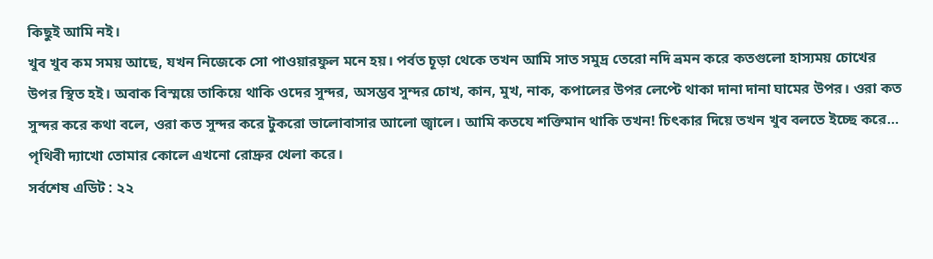কিছুই আমি নই।
খুব খুব কম সময় আছে, যখন নিজেকে সো পাওয়ারফুল মনে হয়। পর্বত চূড়া থেকে তখন আমি সাত সমুদ্র তেরো নদি ভ্রমন করে কতগুলো হাস্যময় চোখের উপর স্থিত হই। অবাক বিস্ময়ে তাকিয়ে থাকি ওদের সুন্দর, অসম্ভব সুন্দর চোখ, কান, মুখ, নাক, কপালের উপর লেপ্টে থাকা দানা দানা ঘামের উপর। ওরা কত সুন্দর করে কথা বলে, ওরা কত সুন্দর করে টুকরো ভালোবাসার আলো জ্বালে। আমি কতযে শক্তিমান থাকি তখন! চিৎকার দিয়ে তখন খুব বলতে ইচ্ছে করে... পৃথিবী দ্যাখো তোমার কোলে এখনো রোদ্রুর খেলা করে।
সর্বশেষ এডিট : ২২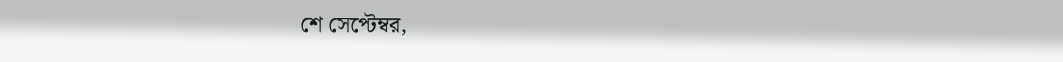শে সেপ্টেম্বর,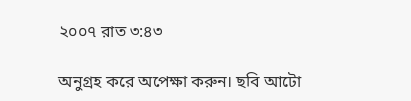২০০৭ রাত ৩:৪৩

অনুগ্রহ করে অপেক্ষা করুন। ছবি আটো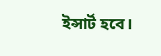ইন্সার্ট হবে।